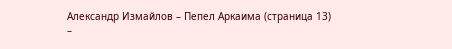Александр Измайлов – Пепел Аркаима (страница 13)
–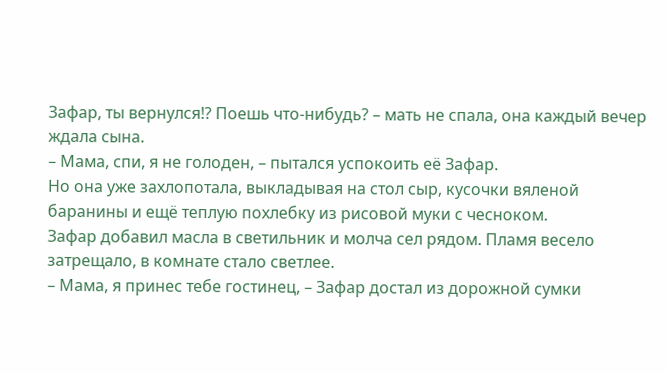Зафар, ты вернулся!? Поешь что-нибудь? – мать не спала, она каждый вечер ждала сына.
– Мама, спи, я не голоден, – пытался успокоить её Зафар.
Но она уже захлопотала, выкладывая на стол сыр, кусочки вяленой баранины и ещё теплую похлебку из рисовой муки с чесноком.
Зафар добавил масла в светильник и молча сел рядом. Пламя весело затрещало, в комнате стало светлее.
– Мама, я принес тебе гостинец, – Зафар достал из дорожной сумки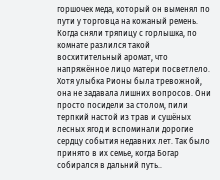горшочек меда, который он выменял по пути у торговца на кожаный ремень.
Когда сняли тряпицу с горлышка, по комнате разлился такой восхитительный аромат, что напряжённое лицо матери посветлело. Хотя улыбка Рионы была тревожной, она не задавала лишних вопросов. Они просто посидели за столом, пили терпкий настой из трав и сушёных лесных ягод и вспоминали дорогие сердцу события недавних лет. Так было принято в их семье, когда Богар собирался в дальний путь..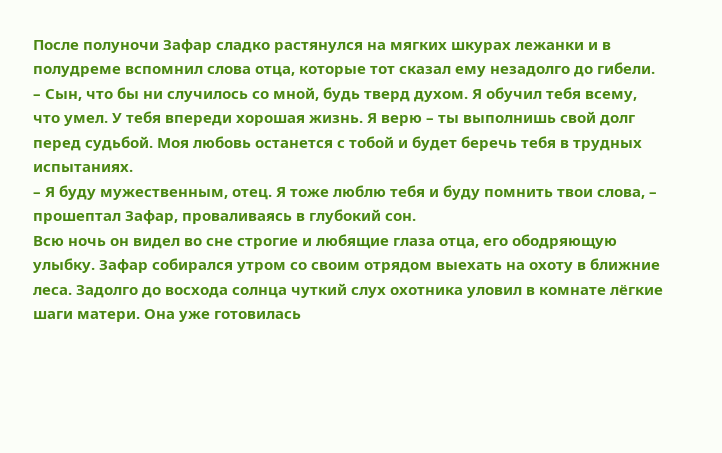После полуночи Зафар сладко растянулся на мягких шкурах лежанки и в полудреме вспомнил слова отца, которые тот сказал ему незадолго до гибели.
– Сын, что бы ни случилось со мной, будь тверд духом. Я обучил тебя всему, что умел. У тебя впереди хорошая жизнь. Я верю – ты выполнишь свой долг перед судьбой. Моя любовь останется с тобой и будет беречь тебя в трудных испытаниях.
– Я буду мужественным, отец. Я тоже люблю тебя и буду помнить твои слова, – прошептал Зафар, проваливаясь в глубокий сон.
Всю ночь он видел во сне строгие и любящие глаза отца, его ободряющую улыбку. Зафар собирался утром со своим отрядом выехать на охоту в ближние леса. Задолго до восхода солнца чуткий слух охотника уловил в комнате лёгкие шаги матери. Она уже готовилась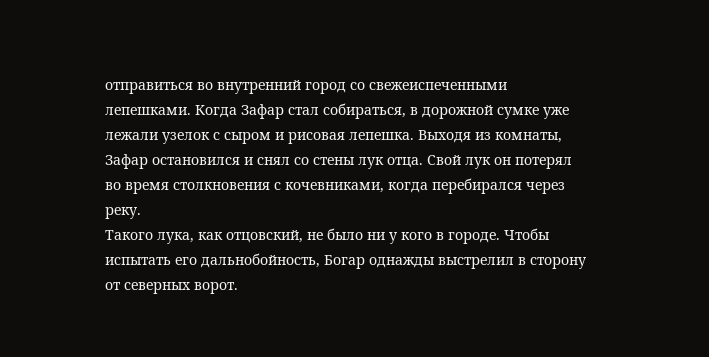отправиться во внутренний город со свежеиспеченными лепешками. Когда Зафар стал собираться, в дорожной сумке уже лежали узелок с сыром и рисовая лепешка. Выходя из комнаты, Зафар остановился и снял со стены лук отца. Свой лук он потерял во время столкновения с кочевниками, когда перебирался через реку.
Такого лука, как отцовский, не было ни у кого в городе. Чтобы испытать его дальнобойность, Богар однажды выстрелил в сторону от северных ворот.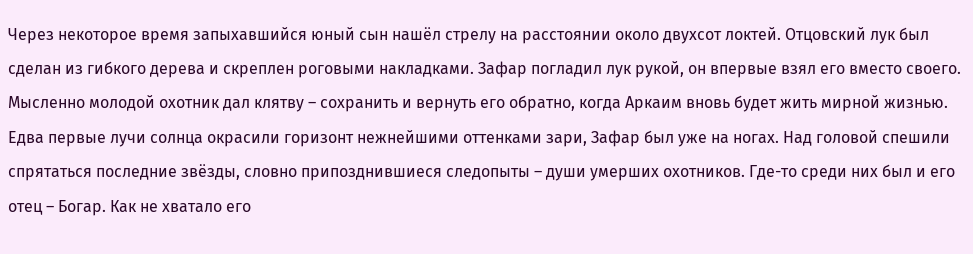Через некоторое время запыхавшийся юный сын нашёл стрелу на расстоянии около двухсот локтей. Отцовский лук был сделан из гибкого дерева и скреплен роговыми накладками. Зафар погладил лук рукой, он впервые взял его вместо своего. Мысленно молодой охотник дал клятву – сохранить и вернуть его обратно, когда Аркаим вновь будет жить мирной жизнью.
Едва первые лучи солнца окрасили горизонт нежнейшими оттенками зари, Зафар был уже на ногах. Над головой спешили спрятаться последние звёзды, словно припозднившиеся следопыты – души умерших охотников. Где-то среди них был и его отец – Богар. Как не хватало его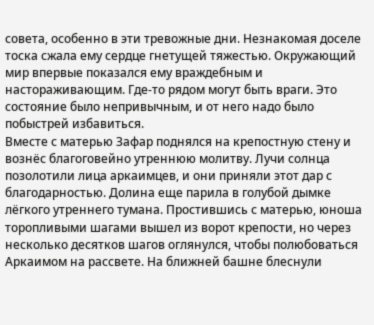совета, особенно в эти тревожные дни. Незнакомая доселе тоска сжала ему сердце гнетущей тяжестью. Окружающий мир впервые показался ему враждебным и настораживающим. Где-то рядом могут быть враги. Это состояние было непривычным, и от него надо было побыстрей избавиться.
Вместе с матерью Зафар поднялся на крепостную стену и вознёс благоговейно утреннюю молитву. Лучи солнца позолотили лица аркаимцев, и они приняли этот дар с благодарностью. Долина еще парила в голубой дымке лёгкого утреннего тумана. Простившись с матерью, юноша торопливыми шагами вышел из ворот крепости, но через несколько десятков шагов оглянулся, чтобы полюбоваться Аркаимом на рассвете. На ближней башне блеснули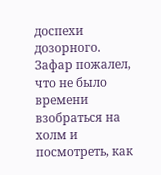доспехи дозорного. Зафар пожалел, что не было времени взобраться на холм и посмотреть, как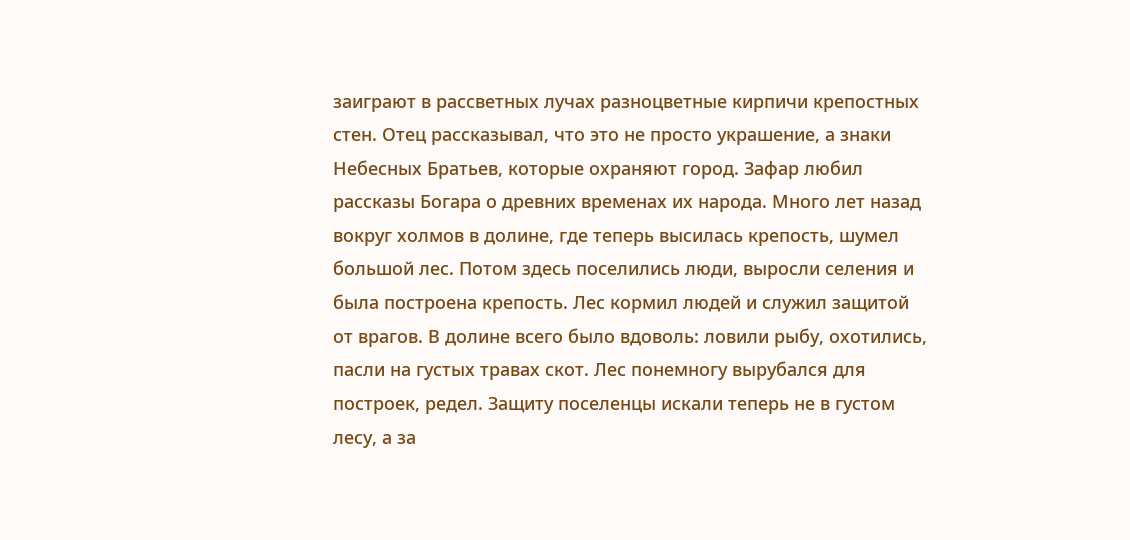заиграют в рассветных лучах разноцветные кирпичи крепостных стен. Отец рассказывал, что это не просто украшение, а знаки Небесных Братьев, которые охраняют город. Зафар любил рассказы Богара о древних временах их народа. Много лет назад вокруг холмов в долине, где теперь высилась крепость, шумел большой лес. Потом здесь поселились люди, выросли селения и была построена крепость. Лес кормил людей и служил защитой от врагов. В долине всего было вдоволь: ловили рыбу, охотились, пасли на густых травах скот. Лес понемногу вырубался для построек, редел. Защиту поселенцы искали теперь не в густом лесу, а за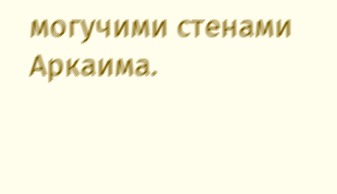могучими стенами Аркаима.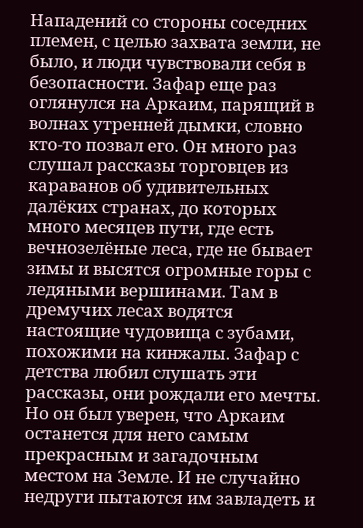Нападений со стороны соседних племен, с целью захвата земли, не было, и люди чувствовали себя в безопасности. Зафар еще раз оглянулся на Аркаим, парящий в волнах утренней дымки, словно кто-то позвал его. Он много раз слушал рассказы торговцев из караванов об удивительных далёких странах, до которых много месяцев пути, где есть вечнозелёные леса, где не бывает зимы и высятся огромные горы с ледяными вершинами. Там в дремучих лесах водятся настоящие чудовища с зубами, похожими на кинжалы. Зафар с детства любил слушать эти рассказы, они рождали его мечты. Но он был уверен, что Аркаим останется для него самым прекрасным и загадочным местом на Земле. И не случайно недруги пытаются им завладеть и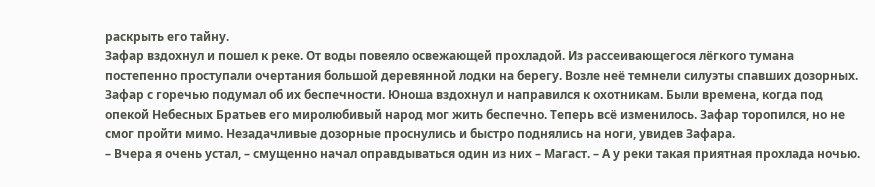раскрыть его тайну.
Зафар вздохнул и пошел к реке. От воды повеяло освежающей прохладой. Из рассеивающегося лёгкого тумана постепенно проступали очертания большой деревянной лодки на берегу. Возле неё темнели силуэты спавших дозорных. Зафар с горечью подумал об их беспечности. Юноша вздохнул и направился к охотникам. Были времена, когда под опекой Небесных Братьев его миролюбивый народ мог жить беспечно. Теперь всё изменилось. Зафар торопился, но не смог пройти мимо. Незадачливые дозорные проснулись и быстро поднялись на ноги, увидев Зафара.
– Вчера я очень устал, – смущенно начал оправдываться один из них – Магаст. – А у реки такая приятная прохлада ночью.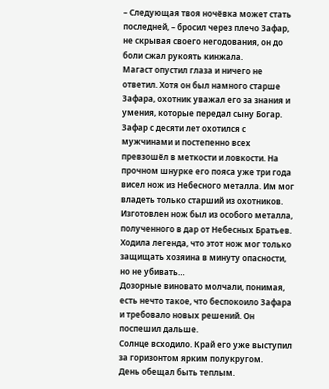– Следующая твоя ночёвка может стать последней, – бросил через плечо Зафар, не скрывая своего негодования, он до боли сжал рукоять кинжала.
Магаст опустил глаза и ничего не ответил. Хотя он был намного старше Зафара, охотник уважал его за знания и умения, которые передал сыну Богар. Зафар с десяти лет охотился с мужчинами и постепенно всех превзошёл в меткости и ловкости. На прочном шнурке его пояса уже три года висел нож из Небесного металла. Им мог владеть только старший из охотников. Изготовлен нож был из особого металла, полученного в дар от Небесных Братьев. Ходила легенда, что этот нож мог только защищать хозяина в минуту опасности, но не убивать…
Дозорные виновато молчали, понимая, есть нечто такое, что беспокоило Зафара и требовало новых решений. Он поспешил дальше.
Солнце всходило. Край его уже выступил за горизонтом ярким полукругом.
День обещал быть теплым.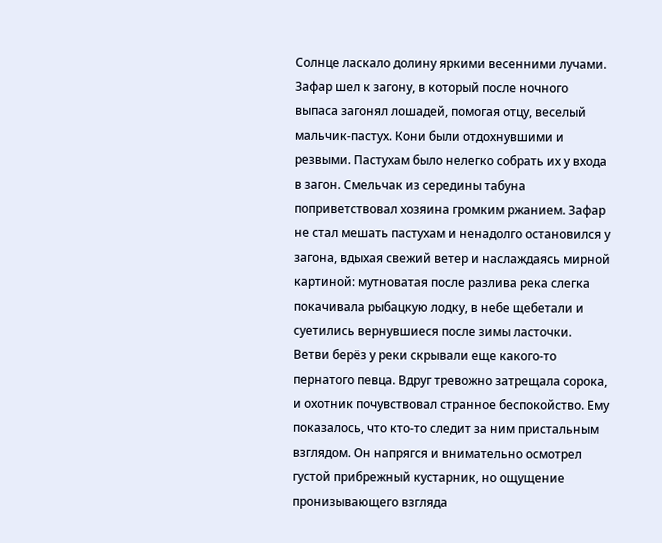Солнце ласкало долину яркими весенними лучами. Зафар шел к загону, в который после ночного выпаса загонял лошадей, помогая отцу, веселый мальчик-пастух. Кони были отдохнувшими и резвыми. Пастухам было нелегко собрать их у входа в загон. Смельчак из середины табуна поприветствовал хозяина громким ржанием. Зафар не стал мешать пастухам и ненадолго остановился у загона, вдыхая свежий ветер и наслаждаясь мирной картиной: мутноватая после разлива река слегка покачивала рыбацкую лодку, в небе щебетали и суетились вернувшиеся после зимы ласточки. Ветви берёз у реки скрывали еще какого-то пернатого певца. Вдруг тревожно затрещала сорока, и охотник почувствовал странное беспокойство. Ему показалось, что кто-то следит за ним пристальным взглядом. Он напрягся и внимательно осмотрел густой прибрежный кустарник, но ощущение пронизывающего взгляда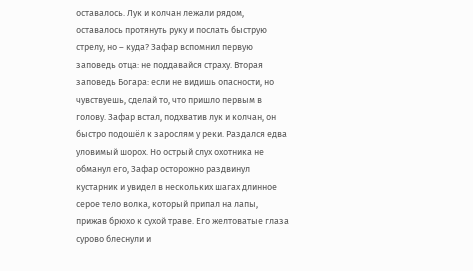оставалось. Лук и колчан лежали рядом, оставалось протянуть руку и послать быструю стрелу, но – куда? Зафар вспомнил первую заповедь отца: не поддавайся страху. Вторая заповедь Богара: если не видишь опасности, но чувствуешь, сделай то, что пришло первым в голову. Зафар встал, подхватив лук и колчан, он быстро подошёл к зарослям у реки. Раздался едва уловимый шорох. Но острый слух охотника не обманул его, Зафар осторожно раздвинул кустарник и увидел в нескольких шагах длинное серое тело волка, который припал на лапы, прижав брюхо к сухой траве. Его желтоватые глаза сурово блеснули и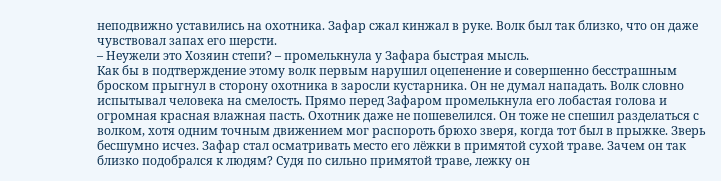неподвижно уставились на охотника. Зафар сжал кинжал в руке. Волк был так близко, что он даже чувствовал запах его шерсти.
– Неужели это Хозяин степи? – промелькнула у Зафара быстрая мысль.
Как бы в подтверждение этому волк первым нарушил оцепенение и совершенно бесстрашным броском прыгнул в сторону охотника в заросли кустарника. Он не думал нападать. Волк словно испытывал человека на смелость. Прямо перед Зафаром промелькнула его лобастая голова и огромная красная влажная пасть. Охотник даже не пошевелился. Он тоже не спешил разделаться с волком, хотя одним точным движением мог распороть брюхо зверя, когда тот был в прыжке. Зверь бесшумно исчез. Зафар стал осматривать место его лёжки в примятой сухой траве. Зачем он так близко подобрался к людям? Судя по сильно примятой траве, лежку он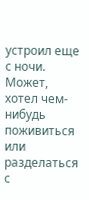устроил еще с ночи. Может, хотел чем-нибудь поживиться или разделаться с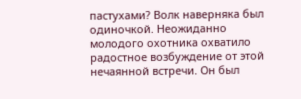пастухами? Волк наверняка был одиночкой. Неожиданно молодого охотника охватило радостное возбуждение от этой нечаянной встречи. Он был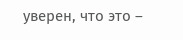уверен, что это –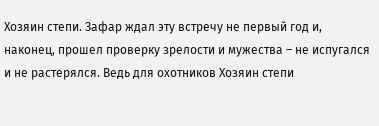Хозяин степи. Зафар ждал эту встречу не первый год и, наконец, прошел проверку зрелости и мужества – не испугался и не растерялся. Ведь для охотников Хозяин степи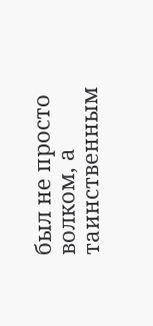был не просто волком, а таинственным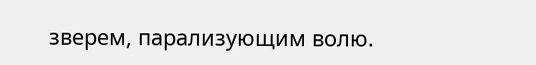зверем, парализующим волю.